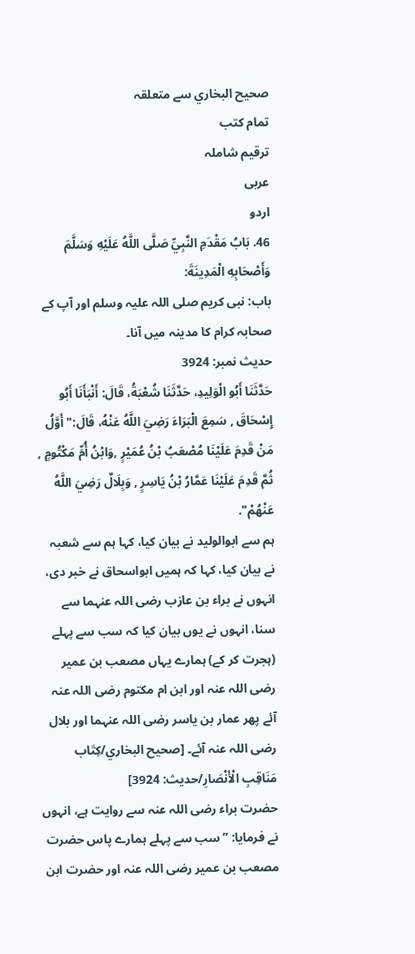صحيح البخاري سے متعلقہ
تمام کتب
ترقیم شاملہ
عربی
اردو
46. بَابُ مَقْدَمِ النَّبِيِّ صَلَّى اللَّهُ عَلَيْهِ وَسَلَّمَ وَأَصْحَابِهِ الْمَدِينَةَ:
باب: نبی کریم صلی اللہ علیہ وسلم اور آپ کے صحابہ کرام کا مدینہ میں آنا۔
حدیث نمبر: 3924
حَدَّثَنَا أَبُو الْوَلِيدِ، حَدَّثَنَا شُعْبَةُ، قَالَ: أَنْبَأَنَا أَبُو إِسْحَاقَ , سَمِعَ الْبَرَاءَ رَضِيَ اللَّهُ عَنْهُ، قَالَ:" أَوَّلُ مَنْ قَدِمَ عَلَيْنَا مُصْعَبُ بْنُ عُمَيْرٍ ,وَابْنُ أُمِّ مَكْتُومٍ , ثُمَّ قَدِمَ عَلَيْنَا عَمَّارُ بْنُ يَاسِرٍ , وَبِلَالٌ رَضِيَ اللَّهُ عَنْهُمْ".
ہم سے ابوالولید نے بیان کیا، کہا ہم سے شعبہ نے بیان کیا، کہا کہ ہمیں ابواسحاق نے خبر دی، انہوں نے براء بن عازب رضی اللہ عنہما سے سنا، انہوں نے یوں بیان کیا کہ سب سے پہلے (ہجرت کر کے) ہمارے یہاں مصعب بن عمیر رضی اللہ عنہ اور ابن ام مکتوم رضی اللہ عنہ آئے پھر عمار بن یاسر رضی اللہ عنہما اور بلال رضی اللہ عنہ آئے۔ [صحيح البخاري/كِتَاب مَنَاقِبِ الْأَنْصَارِ/حدیث: 3924]
حضرت براء رضی اللہ عنہ سے روایت ہے، انہوں نے فرمایا: ”سب سے پہلے ہمارے پاس حضرت مصعب بن عمیر رضی اللہ عنہ اور حضرت ابن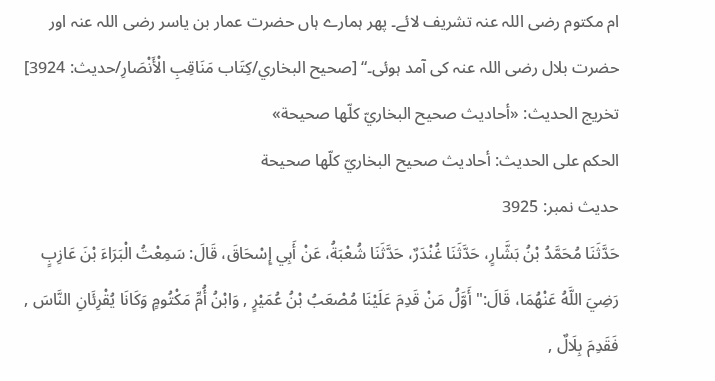ام مکتوم رضی اللہ عنہ تشریف لائے۔ پھر ہمارے ہاں حضرت عمار بن یاسر رضی اللہ عنہ اور حضرت بلال رضی اللہ عنہ کی آمد ہوئی۔“ [صحيح البخاري/كِتَاب مَنَاقِبِ الْأَنْصَارِ/حدیث: 3924]
تخریج الحدیث: «أحاديث صحيح البخاريّ كلّها صحيحة»
الحكم على الحديث: أحاديث صحيح البخاريّ كلّها صحيحة
حدیث نمبر: 3925
حَدَّثَنَا مُحَمَّدُ بْنُ بَشَّارٍ، حَدَّثَنَا غُنْدَرٌ، حَدَّثَنَا شُعْبَةُ، عَنْ أَبِي إِسْحَاقَ، قَالَ: سَمِعْتُ الْبَرَاءَ بْنَ عَازِبٍ رَضِيَ اللَّهُ عَنْهُمَا، قَالَ:" أَوَّلُ مَنْ قَدِمَ عَلَيْنَا مُصْعَبُ بْنُ عُمَيْرٍ , وَابْنُ أُمِّ مَكْتُومٍ وَكَانَا يُقْرِئَانِ النَّاسَ , فَقَدِمَ بِلَالٌ ,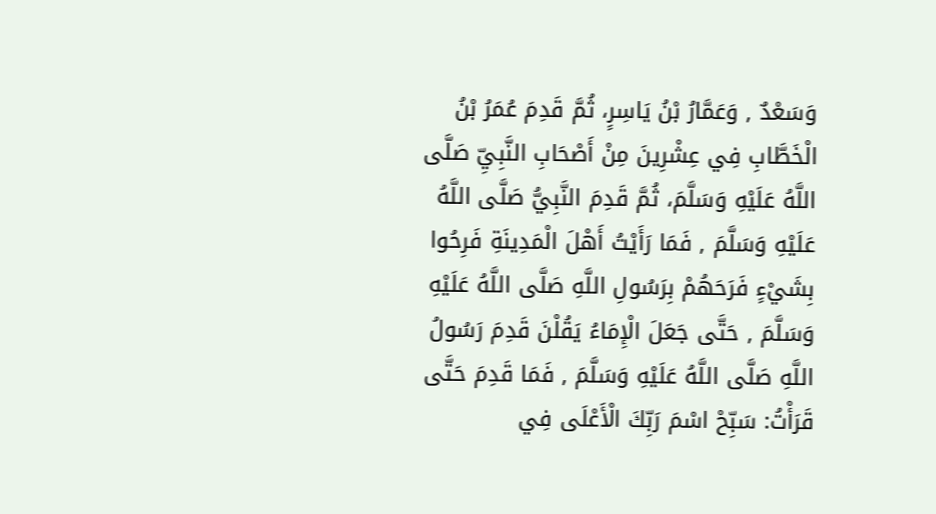وَسَعْدٌ , وَعَمَّارُ بْنُ يَاسِرٍ، ثُمَّ قَدِمَ عُمَرُ بْنُ الْخَطَّابِ فِي عِشْرِينَ مِنْ أَصْحَابِ النَّبِيِّ صَلَّى اللَّهُ عَلَيْهِ وَسَلَّمَ، ثُمَّ قَدِمَ النَّبِيُّ صَلَّى اللَّهُ عَلَيْهِ وَسَلَّمَ , فَمَا رَأَيْتُ أَهْلَ الْمَدِينَةِ فَرِحُوا بِشَيْءٍ فَرَحَهُمْ بِرَسُولِ اللَّهِ صَلَّى اللَّهُ عَلَيْهِ وَسَلَّمَ , حَتَّى جَعَلَ الْإِمَاءُ يَقُلْنَ قَدِمَ رَسُولُ اللَّهِ صَلَّى اللَّهُ عَلَيْهِ وَسَلَّمَ , فَمَا قَدِمَ حَتَّى قَرَأْتُ: سَبِّحْ اسْمَ رَبِّكَ الْأَعْلَى فِي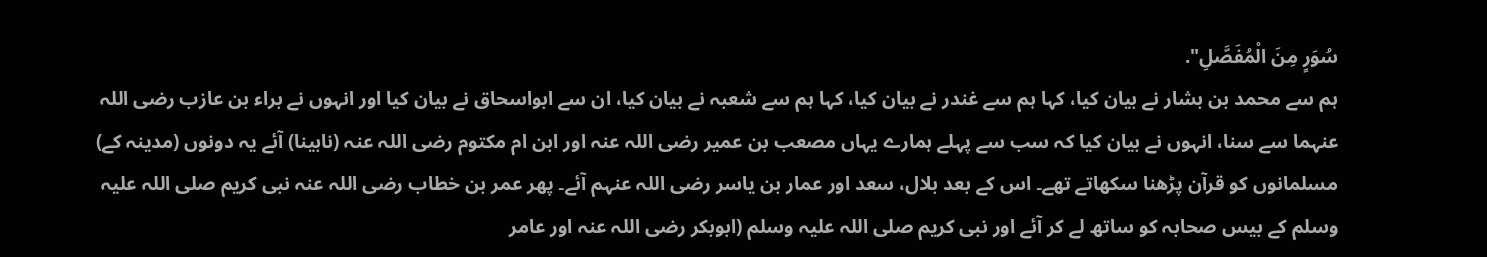سُوَرٍ مِنَ الْمُفَصَّلِ".
ہم سے محمد بن بشار نے بیان کیا، کہا ہم سے غندر نے بیان کیا، کہا ہم سے شعبہ نے بیان کیا، ان سے ابواسحاق نے بیان کیا اور انہوں نے براء بن عازب رضی اللہ عنہما سے سنا، انہوں نے بیان کیا کہ سب سے پہلے ہمارے یہاں مصعب بن عمیر رضی اللہ عنہ اور ابن ام مکتوم رضی اللہ عنہ (نابینا) آئے یہ دونوں (مدینہ کے) مسلمانوں کو قرآن پڑھنا سکھاتے تھے۔ اس کے بعد بلال، سعد اور عمار بن یاسر رضی اللہ عنہم آئے۔ پھر عمر بن خطاب رضی اللہ عنہ نبی کریم صلی اللہ علیہ وسلم کے بیس صحابہ کو ساتھ لے کر آئے اور نبی کریم صلی اللہ علیہ وسلم (ابوبکر رضی اللہ عنہ اور عامر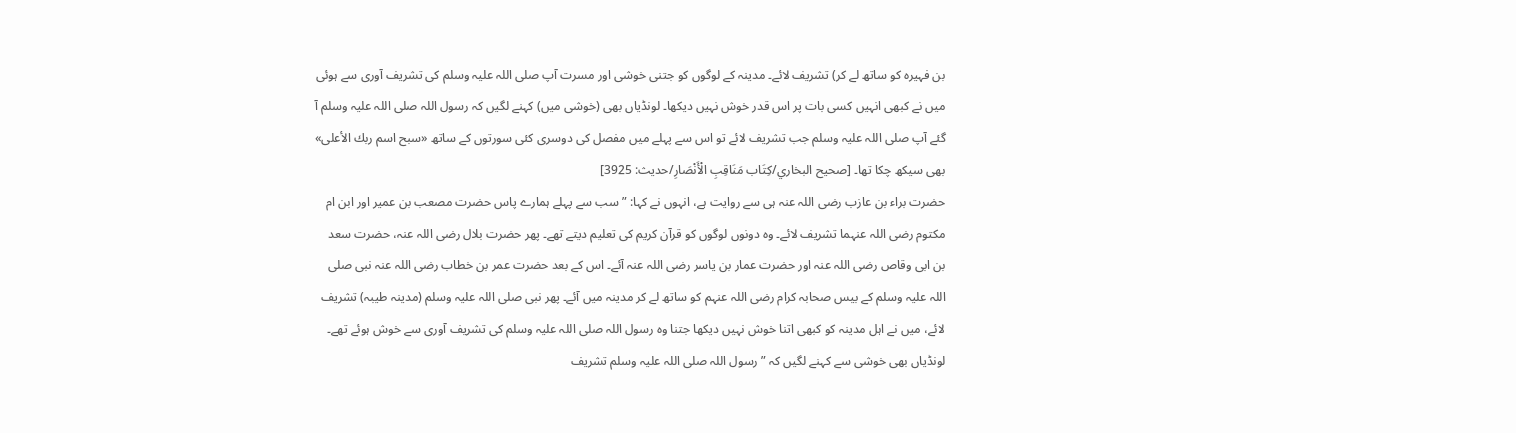بن فہیرہ کو ساتھ لے کر) تشریف لائے۔ مدینہ کے لوگوں کو جتنی خوشی اور مسرت آپ صلی اللہ علیہ وسلم کی تشریف آوری سے ہوئی میں نے کبھی انہیں کسی بات پر اس قدر خوش نہیں دیکھا۔ لونڈیاں بھی (خوشی میں) کہنے لگیں کہ رسول اللہ صلی اللہ علیہ وسلم آ گئے آپ صلی اللہ علیہ وسلم جب تشریف لائے تو اس سے پہلے میں مفصل کی دوسری کئی سورتوں کے ساتھ «سبح اسم ربك الأعلى» بھی سیکھ چکا تھا۔ [صحيح البخاري/كِتَاب مَنَاقِبِ الْأَنْصَارِ/حدیث: 3925]
حضرت براء بن عازب رضی اللہ عنہ ہی سے روایت ہے، انہوں نے کہا: ”سب سے پہلے ہمارے پاس حضرت مصعب بن عمیر اور ابن ام مکتوم رضی اللہ عنہما تشریف لائے۔ وہ دونوں لوگوں کو قرآن کریم کی تعلیم دیتے تھے۔ پھر حضرت بلال رضی اللہ عنہ، حضرت سعد بن ابی وقاص رضی اللہ عنہ اور حضرت عمار بن یاسر رضی اللہ عنہ آئے۔ اس کے بعد حضرت عمر بن خطاب رضی اللہ عنہ نبی صلی اللہ علیہ وسلم کے بیس صحابہ کرام رضی اللہ عنہم کو ساتھ لے کر مدینہ میں آئے۔ پھر نبی صلی اللہ علیہ وسلم (مدینہ طیبہ) تشریف لائے، میں نے اہل مدینہ کو کبھی اتنا خوش نہیں دیکھا جتنا وہ رسول اللہ صلی اللہ علیہ وسلم کی تشریف آوری سے خوش ہوئے تھے۔ لونڈیاں بھی خوشی سے کہنے لگیں کہ ”رسول اللہ صلی اللہ علیہ وسلم تشریف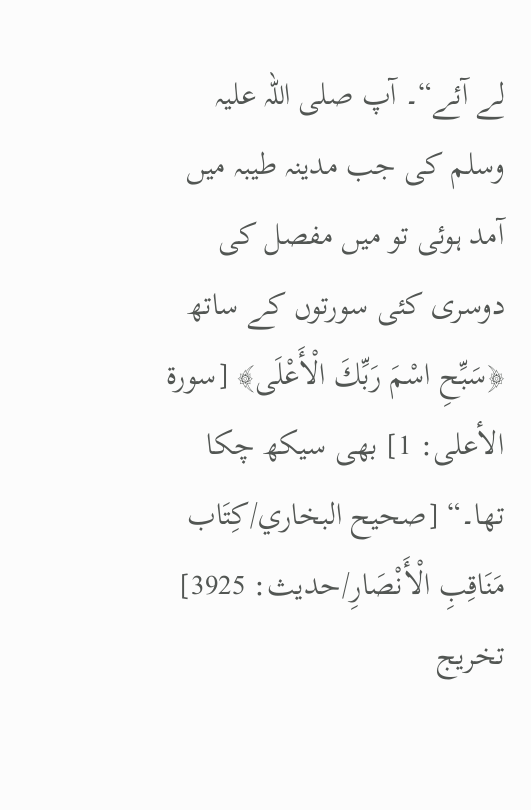لے آئے“۔ آپ صلی اللہ علیہ وسلم کی جب مدینہ طیبہ میں آمد ہوئی تو میں مفصل کی دوسری کئی سورتوں کے ساتھ ﴿سَبِّحِ اسْمَ رَبِّكَ الْأَعْلَى﴾ [سورة الأعلى: 1] بھی سیکھ چکا تھا۔“ [صحيح البخاري/كِتَاب مَنَاقِبِ الْأَنْصَارِ/حدیث: 3925]
تخریج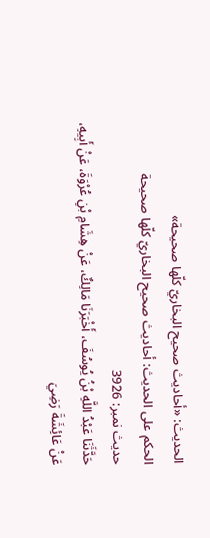الحدیث: «أحاديث صحيح البخاريّ كلّها صحيحة»
الحكم على الحديث: أحاديث صحيح البخاريّ كلّها صحيحة
حدیث نمبر: 3926
حَدَّثَنَا عَبْدُ اللَّهِ بْنُ يُوسُفَ، أَخْبَرَنَا مَالِكٌ، عَنْ هِشَامِ بْنِ عُرْوَةَ، عَنْ أَبِيهِ، عَنْ عَائِشَةَ رَضِيَ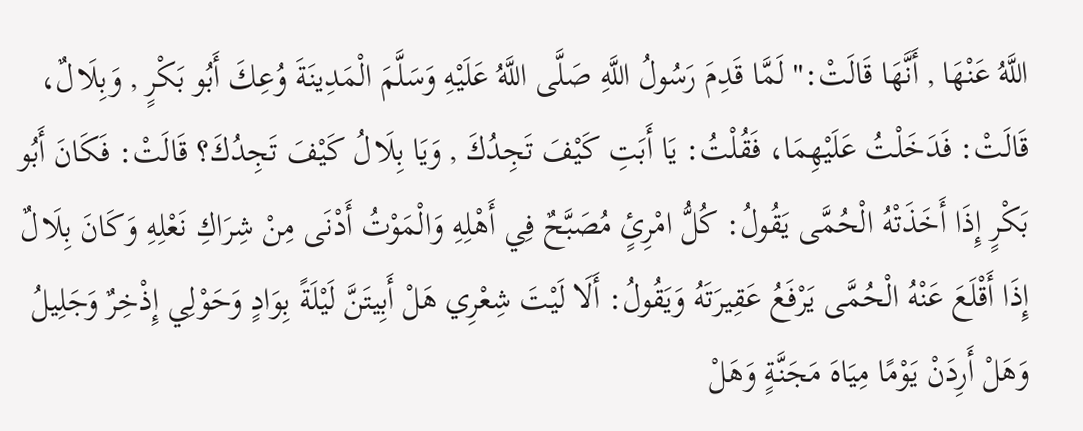اللَّهُ عَنْهَا , أَنَّهَا قَالَتْ:" لَمَّا قَدِمَ رَسُولُ اللَّهِ صَلَّى اللَّهُ عَلَيْهِ وَسَلَّمَ الْمَدِينَةَ وُعِكَ أَبُو بَكْرٍ , وَبِلَالٌ، قَالَتْ: فَدَخَلْتُ عَلَيْهِمَا، فَقُلْتُ: يَا أَبَتِ كَيْفَ تَجِدُكَ , وَيَا بِلَالُ كَيْفَ تَجِدُكَ؟ قَالَتْ: فَكَانَ أَبُو بَكْرٍ إِذَا أَخَذَتْهُ الْحُمَّى يَقُولُ: كُلُّ امْرِئٍ مُصَبَّحٌ فِي أَهْلِهِ وَالْمَوْتُ أَدْنَى مِنْ شِرَاكِ نَعْلِهِ وَكَانَ بِلَالٌ إِذَا أَقْلَعَ عَنْهُ الْحُمَّى يَرْفَعُ عَقِيرَتَهُ وَيَقُولُ: أَلَا لَيْتَ شِعْرِي هَلْ أَبِيتَنَّ لَيْلَةً بِوَادٍ وَحَوْلِي إِذْخِرٌ وَجَلِيلُ وَهَلْ أَرِدَنْ يَوْمًا مِيَاهَ مَجَنَّةٍ وَهَلْ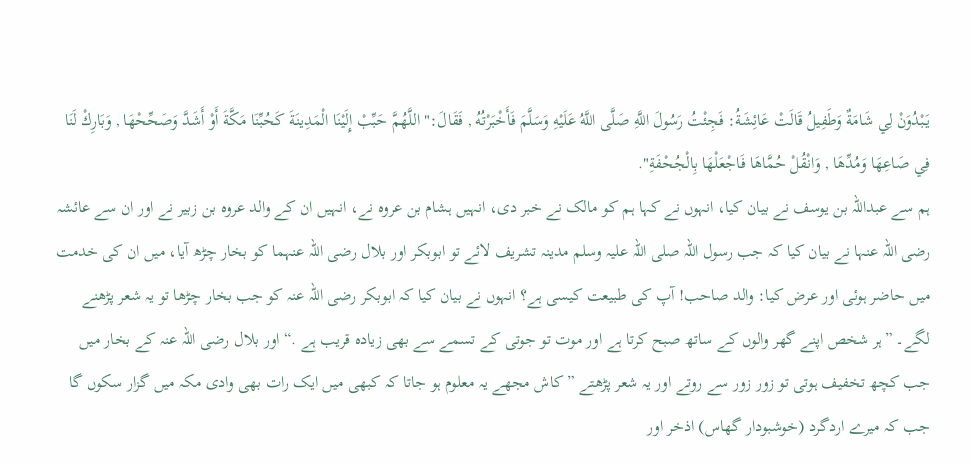يَبْدُوَنْ لِي شَامَةٌ وَطَفِيلُ قَالَتْ عَائِشَةُ: فَجِئْتُ رَسُولَ اللَّهِ صَلَّى اللَّهُ عَلَيْهِ وَسَلَّمَ فَأَخْبَرْتُهُ , فَقَالَ:" اللَّهُمَّ حَبِّبْ إِلَيْنَا الْمَدِينَةَ كَحُبِّنَا مَكَّةَ أَوْ أَشَدَّ وَصَحِّحْهَا , وَبَارِكْ لَنَا فِي صَاعِهَا وَمُدِّهَا , وَانْقُلْ حُمَّاهَا فَاجْعَلْهَا بِالْجُحْفَةِ".
ہم سے عبداللہ بن یوسف نے بیان کیا، انہوں نے کہا ہم کو مالک نے خبر دی، انہیں ہشام بن عروہ نے، انہیں ان کے والد عروہ بن زبیر نے اور ان سے عائشہ رضی اللہ عنہا نے بیان کیا کہ جب رسول اللہ صلی اللہ علیہ وسلم مدینہ تشریف لائے تو ابوبکر اور بلال رضی اللہ عنہما کو بخار چڑھ آیا، میں ان کی خدمت میں حاضر ہوئی اور عرض کیا: والد صاحب! آپ کی طبیعت کیسی ہے؟ انہوں نے بیان کیا کہ ابوبکر رضی اللہ عنہ کو جب بخار چڑھا تو یہ شعر پڑھنے لگے۔ ”ہر شخص اپنے گھر والوں کے ساتھ صبح کرتا ہے اور موت تو جوتی کے تسمے سے بھی زیادہ قریب ہے .“ اور بلال رضی اللہ عنہ کے بخار میں جب کچھ تخفیف ہوتی تو زور زور سے روتے اور یہ شعر پڑھتے ”کاش مجھے یہ معلوم ہو جاتا کہ کبھی میں ایک رات بھی وادی مکہ میں گزار سکوں گا جب کہ میرے اردگرد (خوشبودار گھاس) اذخر اور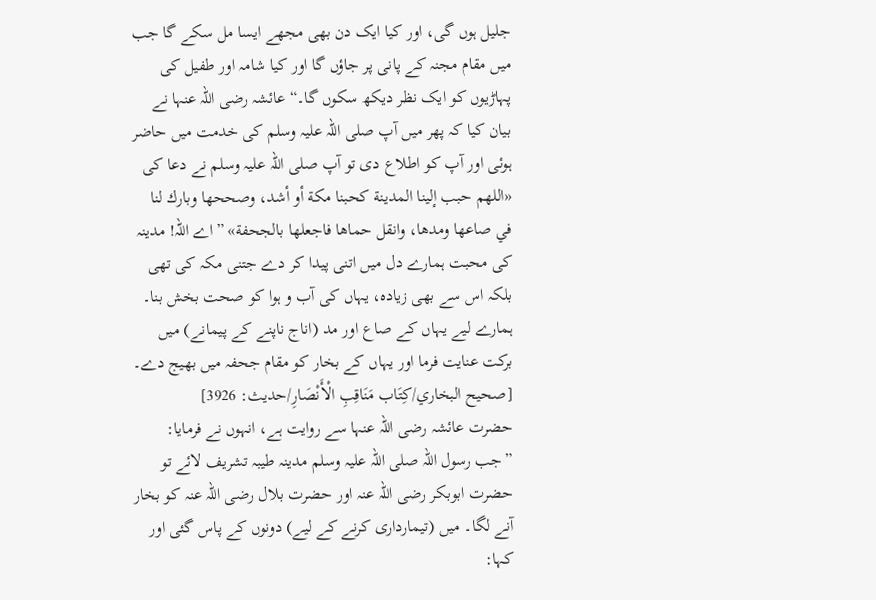جلیل ہوں گی، اور کیا ایک دن بھی مجھے ایسا مل سکے گا جب میں مقام مجنہ کے پانی پر جاؤں گا اور کیا شامہ اور طفیل کی پہاڑیوں کو ایک نظر دیکھ سکوں گا۔“ عائشہ رضی اللہ عنہا نے بیان کیا کہ پھر میں آپ صلی اللہ علیہ وسلم کی خدمت میں حاضر ہوئی اور آپ کو اطلاع دی تو آپ صلی اللہ علیہ وسلم نے دعا کی «اللهم حبب إلينا المدينة كحبنا مكة أو أشد، وصححها وبارك لنا في صاعها ومدها، وانقل حماها فاجعلها بالجحفة» ”اے اللہ! مدینہ کی محبت ہمارے دل میں اتنی پیدا کر دے جتنی مکہ کی تھی بلکہ اس سے بھی زیادہ، یہاں کی آب و ہوا کو صحت بخش بنا۔ ہمارے لیے یہاں کے صاع اور مد (اناج ناپنے کے پیمانے) میں برکت عنایت فرما اور یہاں کے بخار کو مقام جحفہ میں بھیج دے۔ [صحيح البخاري/كِتَاب مَنَاقِبِ الْأَنْصَارِ/حدیث: 3926]
حضرت عائشہ رضی اللہ عنہا سے روایت ہے، انہوں نے فرمایا: ”جب رسول اللہ صلی اللہ علیہ وسلم مدینہ طیبہ تشریف لائے تو حضرت ابوبکر رضی اللہ عنہ اور حضرت بلال رضی اللہ عنہ کو بخار آنے لگا۔ میں (تیمارداری کرنے کے لیے) دونوں کے پاس گئی اور کہا: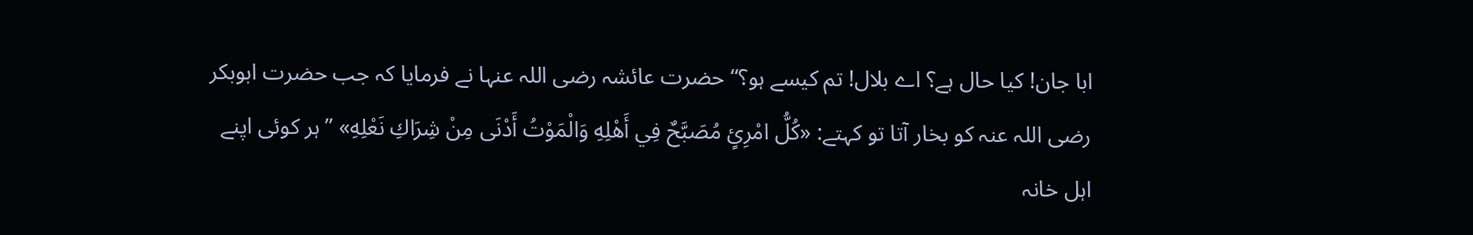ابا جان! کیا حال ہے؟ اے بلال! تم کیسے ہو؟“ حضرت عائشہ رضی اللہ عنہا نے فرمایا کہ جب حضرت ابوبکر رضی اللہ عنہ کو بخار آتا تو کہتے: «كُلُّ امْرِئٍ مُصَبَّحٌ فِي أَهْلِهِ وَالْمَوْتُ أَدْنَى مِنْ شِرَاكِ نَعْلِهِ» ”ہر کوئی اپنے اہل خانہ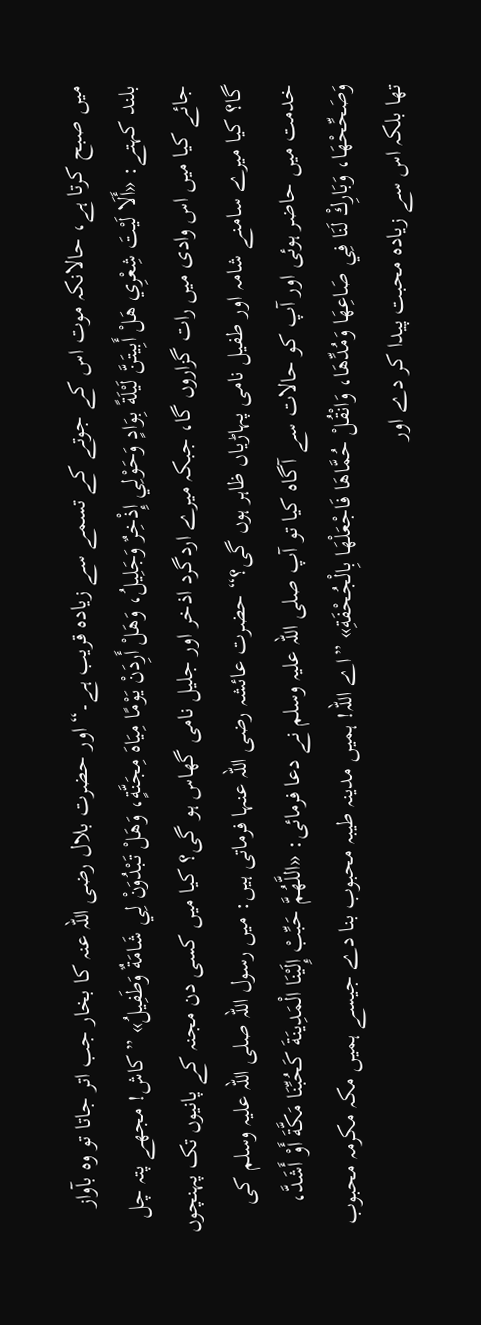میں صبح کرتا ہے، حالانکہ موت اس کے جوتے کے تسمے سے زیادہ قریب ہے۔“ اور حضرت بلال رضی اللہ عنہ کا بخار جب اتر جاتا تو وہ بآواز بلند کہتے: «أَلَا لَيْتَ شِعْرِي هَلْ أَبِيتَنَّ لَيْلَةً بِوَادٍ وَحَوْلِي إِذْخِرٌ وَجَلِيلُ، وَهَلْ أَرِدَنْ يَوْمًا مِيَاهَ مِجَنَّةٍ، وَهَلْ تَبْدُوَنْ لِي شَامَةٌ وَطَفِيلُ» ”کاش! مجھے پتہ چل جائے کیا میں اس وادی میں رات گزاروں گا، جبکہ میرے اردگرد اذخر اور جلیل نامی گھاس ہو گی؟ کیا میں کسی دن مجنہ کے پانیوں تک پہنچوں گا؟ کیا میرے سامنے شامہ اور طفیل نامی پہاڑیاں ظاہر ہوں گی؟“ حضرت عائشہ رضی اللہ عنہا فرماتی ہیں: میں رسول اللہ صلی اللہ علیہ وسلم کی خدمت میں حاضر ہوئی اور آپ کو حالات سے آگاہ کیا تو آپ صلی اللہ علیہ وسلم نے دعا فرمائی: «اللَّهُمَّ حَبِّبْ إِلَيْنَا الْمَدِينَةَ كَحُبِّنَا مَكَّةَ أَوْ أَشَدَّ، وَصَحِّحْهَا، وَبَارِكْ لَنَا فِي صَاعِهَا وَمُدِّهَا، وَانْقُلْ حُمَّاهَا فَاجْعَلْهَا بِالْجُحْفَةِ» ”اے اللہ! ہمیں مدینہ طیبہ محبوب بنا دے جیسے ہمیں مکہ مکرمہ محبوب تھا بلکہ اس سے زیادہ محبت پیدا کر دے اور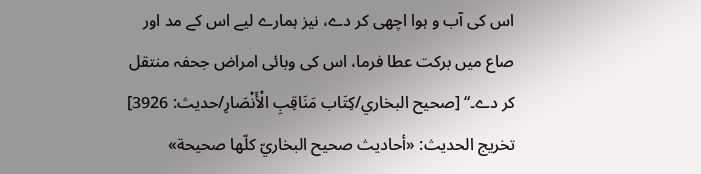اس کی آب و ہوا اچھی کر دے، نیز ہمارے لیے اس کے مد اور صاع میں برکت عطا فرما، اس کی وبائی امراض جحفہ منتقل کر دے۔“ [صحيح البخاري/كِتَاب مَنَاقِبِ الْأَنْصَارِ/حدیث: 3926]
تخریج الحدیث: «أحاديث صحيح البخاريّ كلّها صحيحة»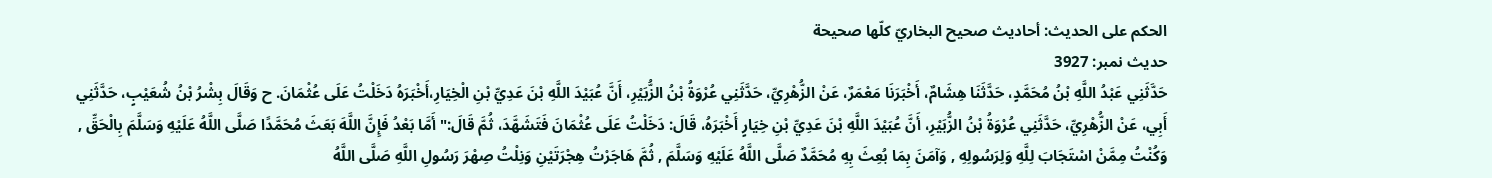الحكم على الحديث: أحاديث صحيح البخاريّ كلّها صحيحة
حدیث نمبر: 3927
حَدَّثَنِي عَبْدُ اللَّهِ بْنُ مُحَمَّدٍ، حَدَّثَنَا هِشَامٌ، أَخْبَرَنَا مَعْمَرٌ، عَنْ الزُّهْرِيِّ، حَدَّثَنِي عُرْوَةُ بْنُ الزُّبَيْرِ، أَنَّ عُبَيْدَ اللَّهِ بْنَ عَدِيِّ بْنِ الْخِيَارِ،أَخْبَرَهُ دَخَلْتُ عَلَى عُثْمَانَ. ح وَقَالَ بِشْرُ بْنُ شُعَيْبٍ، حَدَّثَنِي أَبِي، عَنْ الزُّهْرِيِّ، حَدَّثَنِي عُرْوَةُ بْنُ الزُّبَيْرِ، أَنَّ عُبَيْدَ اللَّهِ بْنَ عَدِيِّ بْنِ خِيَارٍ أَخْبَرَهُ، قَالَ: دَخَلْتُ عَلَى عُثْمَانَ فَتَشَهَّدَ، ثُمَّ قَالَ:" أَمَّا بَعْدُ فَإِنَّ اللَّهَ بَعَثَ مُحَمَّدًا صَلَّى اللَّهُ عَلَيْهِ وَسَلَّمَ بِالْحَقِّ , وَكُنْتُ مِمَّنْ اسْتَجَابَ لِلَّهِ وَلِرَسُولِهِ , وَآمَنَ بِمَا بُعِثَ بِهِ مُحَمَّدٌ صَلَّى اللَّهُ عَلَيْهِ وَسَلَّمَ , ثُمَّ هَاجَرْتُ هِجْرَتَيْنِ وَنِلْتُ صِهْرَ رَسُولِ اللَّهِ صَلَّى اللَّهُ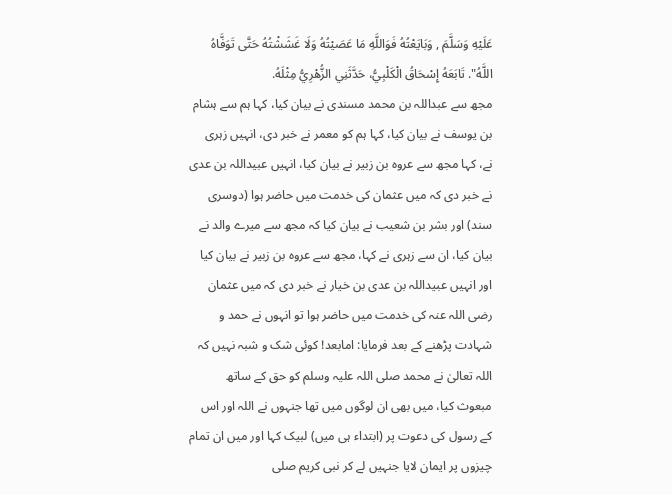عَلَيْهِ وَسَلَّمَ , وَبَايَعْتُهُ فَوَاللَّهِ مَا عَصَيْتُهُ وَلَا غَشَشْتُهُ حَتَّى تَوَفَّاهُ اللَّهُ". تَابَعَهُ إِسْحَاقُ الْكَلْبِيُّ، حَدَّثَنِي الزُّهْرِيُّ مِثْلَهُ.
مجھ سے عبداللہ بن محمد مسندی نے بیان کیا، کہا ہم سے ہشام بن یوسف نے بیان کیا، کہا ہم کو معمر نے خبر دی، انہیں زہری نے، کہا مجھ سے عروہ بن زبیر نے بیان کیا، انہیں عبیداللہ بن عدی نے خبر دی کہ میں عثمان کی خدمت میں حاضر ہوا (دوسری سند) اور بشر بن شعیب نے بیان کیا کہ مجھ سے میرے والد نے بیان کیا، ان سے زہری نے کہا، مجھ سے عروہ بن زبیر نے بیان کیا اور انہیں عبیداللہ بن عدی بن خیار نے خبر دی کہ میں عثمان رضی اللہ عنہ کی خدمت میں حاضر ہوا تو انہوں نے حمد و شہادت پڑھنے کے بعد فرمایا: امابعد! کوئی شک و شبہ نہیں کہ اللہ تعالیٰ نے محمد صلی اللہ علیہ وسلم کو حق کے ساتھ مبعوث کیا، میں بھی ان لوگوں میں تھا جنہوں نے اللہ اور اس کے رسول کی دعوت پر (ابتداء ہی میں) لبیک کہا اور میں ان تمام چیزوں پر ایمان لایا جنہیں لے کر نبی کریم صلی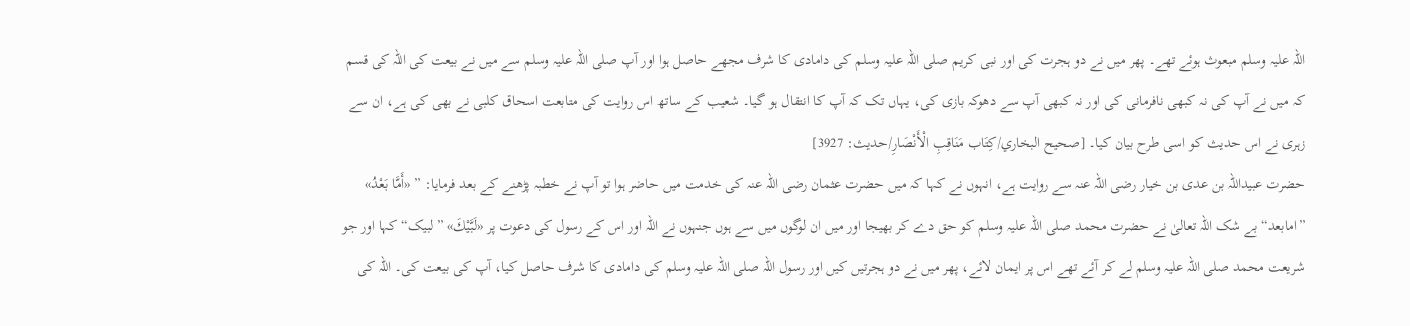اللہ علیہ وسلم مبعوث ہوئے تھے۔ پھر میں نے دو ہجرت کی اور نبی کریم صلی اللہ علیہ وسلم کی دامادی کا شرف مجھے حاصل ہوا اور آپ صلی اللہ علیہ وسلم سے میں نے بیعت کی اللہ کی قسم کہ میں نے آپ کی نہ کبھی نافرمانی کی اور نہ کبھی آپ سے دھوکہ بازی کی، یہاں تک کہ آپ کا انتقال ہو گیا۔ شعیب کے ساتھ اس روایت کی متابعت اسحاق کلبی نے بھی کی ہے، ان سے زہری نے اس حدیث کو اسی طرح بیان کیا۔ [صحيح البخاري/كِتَاب مَنَاقِبِ الْأَنْصَارِ/حدیث: 3927]
حضرت عبیداللہ بن عدی بن خیار رضی اللہ عنہ سے روایت ہے، انہوں نے کہا کہ میں حضرت عثمان رضی اللہ عنہ کی خدمت میں حاضر ہوا تو آپ نے خطبہ پڑھنے کے بعد فرمایا: ” «أَمَّا بَعْدُ» ”امابعد“ بے شک اللہ تعالیٰ نے حضرت محمد صلی اللہ علیہ وسلم کو حق دے کر بھیجا اور میں ان لوگوں میں سے ہوں جنہوں نے اللہ اور اس کے رسول کی دعوت پر «لَبَّيْكَ» ”لبیک“ کہا اور جو شریعت محمد صلی اللہ علیہ وسلم لے کر آئے تھے اس پر ایمان لائے، پھر میں نے دو ہجرتیں کیں اور رسول اللہ صلی اللہ علیہ وسلم کی دامادی کا شرف حاصل کیا، آپ کی بیعت کی۔ اللہ کی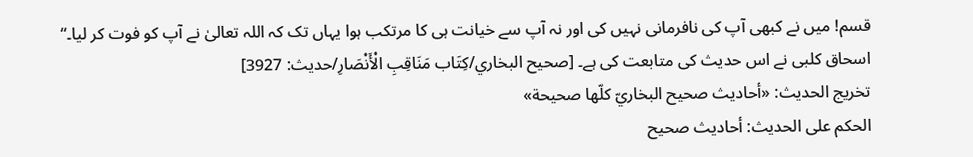قسم! میں نے کبھی آپ کی نافرمانی نہیں کی اور نہ آپ سے خیانت ہی کا مرتکب ہوا یہاں تک کہ اللہ تعالیٰ نے آپ کو فوت کر لیا۔“ اسحاق کلبی نے اس حدیث کی متابعت کی ہے۔ [صحيح البخاري/كِتَاب مَنَاقِبِ الْأَنْصَارِ/حدیث: 3927]
تخریج الحدیث: «أحاديث صحيح البخاريّ كلّها صحيحة»
الحكم على الحديث: أحاديث صحيح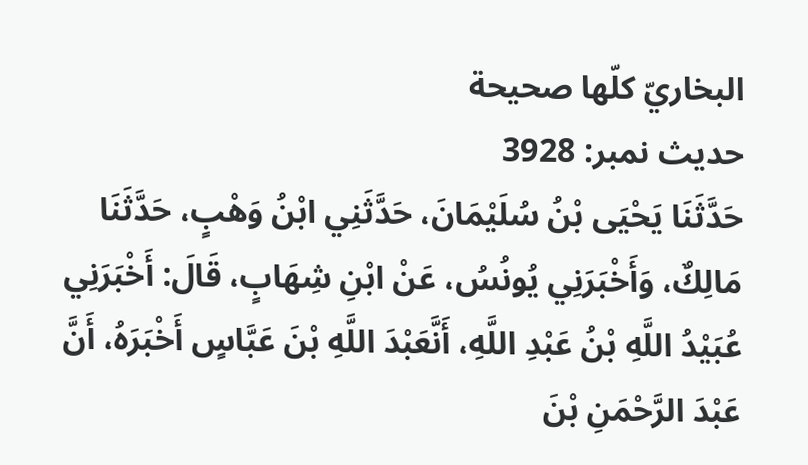البخاريّ كلّها صحيحة
حدیث نمبر: 3928
حَدَّثَنَا يَحْيَى بْنُ سُلَيْمَانَ، حَدَّثَنِي ابْنُ وَهْبٍ، حَدَّثَنَا مَالِكٌ، وَأَخْبَرَنِي يُونُسُ، عَنْ ابْنِ شِهَابٍ، قَالَ: أَخْبَرَنِي عُبَيْدُ اللَّهِ بْنُ عَبْدِ اللَّهِ، أَنَّعَبْدَ اللَّهِ بْنَ عَبَّاسٍ أَخْبَرَهُ، أَنَّ عَبْدَ الرَّحْمَنِ بْنَ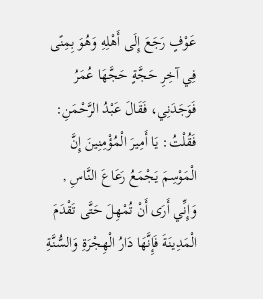عَوْفٍ رَجَعَ إِلَى أَهْلِهِ وَهُوَ بِمِنًى فِي آخِرِ حَجَّةٍ حَجَّهَا عُمَرُ فَوَجَدَنِي، فَقَالَ عَبْدُ الرَّحْمَنِ: فَقُلْتُ: يَا أَمِيرَ الْمُؤْمِنِينَ إِنَّ الْمَوْسِمَ يَجْمَعُ رَعَاعَ النَّاسِ , وَإِنِّي أَرَى أَنْ تُمْهِلَ حَتَّى تَقْدَمَ الْمَدِينَةَ فَإِنَّهَا دَارُ الْهِجْرَةِ وَالسُّنَّةِ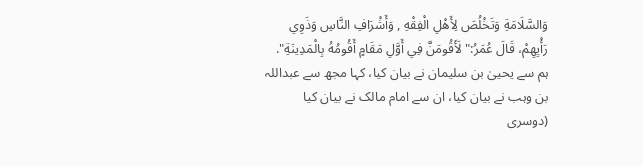وَالسَّلَامَةِ وَتَخْلُصَ لِأَهْلِ الْفِقْهِ , وَأَشْرَافِ النَّاسِ وَذَوِي رَأْيِهِمْ، قَالَ عُمَرُ:" لَأَقُومَنَّ فِي أَوَّلِ مَقَامٍ أَقُومُهُ بِالْمَدِينَةِ".
ہم سے یحییٰ بن سلیمان نے بیان کیا، کہا مجھ سے عبداللہ بن وہب نے بیان کیا، ان سے امام مالک نے بیان کیا (دوسری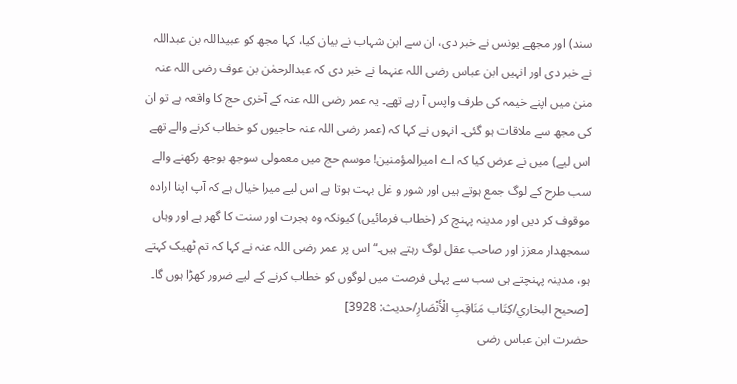سند) اور مجھے یونس نے خبر دی، ان سے ابن شہاب نے بیان کیا، کہا مجھ کو عبیداللہ بن عبداللہ نے خبر دی اور انہیں ابن عباس رضی اللہ عنہما نے خبر دی کہ عبدالرحمٰن بن عوف رضی اللہ عنہ منیٰ میں اپنے خیمہ کی طرف واپس آ رہے تھے۔ یہ عمر رضی اللہ عنہ کے آخری حج کا واقعہ ہے تو ان کی مجھ سے ملاقات ہو گئی۔ انہوں نے کہا کہ (عمر رضی اللہ عنہ حاجیوں کو خطاب کرنے والے تھے اس لیے) میں نے عرض کیا کہ اے امیرالمؤمنین! موسم حج میں معمولی سوجھ بوجھ رکھنے والے سب طرح کے لوگ جمع ہوتے ہیں اور شور و غل بہت ہوتا ہے اس لیے میرا خیال ہے کہ آپ اپنا ارادہ موقوف کر دیں اور مدینہ پہنچ کر (خطاب فرمائیں) کیونکہ وہ ہجرت اور سنت کا گھر ہے اور وہاں سمجھدار معزز اور صاحب عقل لوگ رہتے ہیں۔“ اس پر عمر رضی اللہ عنہ نے کہا کہ تم ٹھیک کہتے ہو، مدینہ پہنچتے ہی سب سے پہلی فرصت میں لوگوں کو خطاب کرنے کے لیے ضرور کھڑا ہوں گا۔ [صحيح البخاري/كِتَاب مَنَاقِبِ الْأَنْصَارِ/حدیث: 3928]
حضرت ابن عباس رضی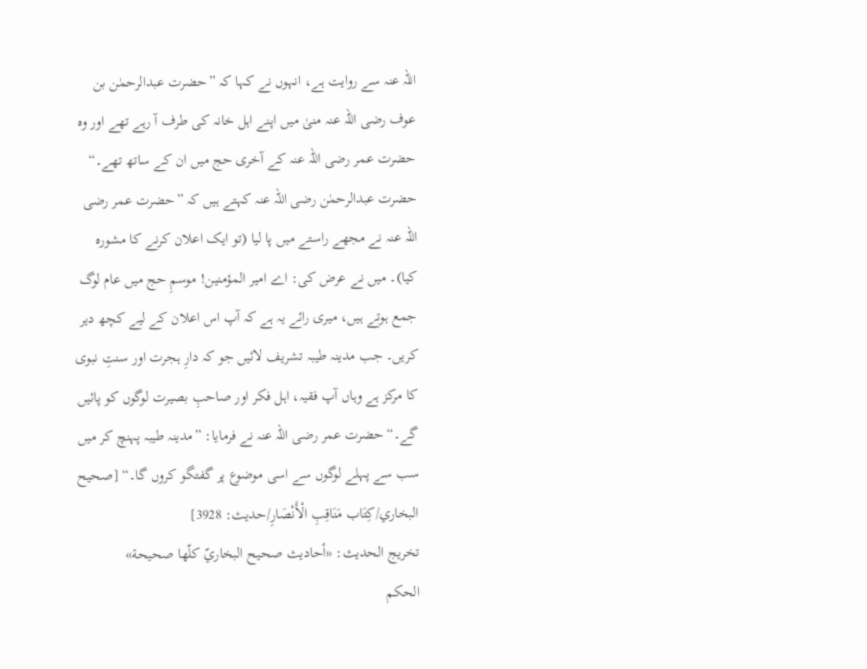اللہ عنہ سے روایت ہے، انہوں نے کہا کہ ”حضرت عبدالرحمٰن بن عوف رضی اللہ عنہ منیٰ میں اپنے اہل خانہ کی طرف آ رہے تھے اور وہ حضرت عمر رضی اللہ عنہ کے آخری حج میں ان کے ساتھ تھے۔“ حضرت عبدالرحمٰن رضی اللہ عنہ کہتے ہیں کہ ”حضرت عمر رضی اللہ عنہ نے مجھے راستے میں پا لیا (تو ایک اعلان کرنے کا مشورہ کیا)۔ میں نے عرض کی: اے امیر المؤمنین! موسمِ حج میں عام لوگ جمع ہوتے ہیں، میری رائے یہ ہے کہ آپ اس اعلان کے لیے کچھ دیر کریں۔ جب مدینہ طیبہ تشریف لائیں جو کہ دارِ ہجرت اور سنتِ نبوی کا مرکز ہے وہاں آپ فقیہ، اہل فکر اور صاحبِ بصیرت لوگوں کو پائیں گے۔“ حضرت عمر رضی اللہ عنہ نے فرمایا: ”مدینہ طیبہ پہنچ کر میں سب سے پہلے لوگوں سے اسی موضوع پر گفتگو کروں گا۔“ [صحيح البخاري/كِتَاب مَنَاقِبِ الْأَنْصَارِ/حدیث: 3928]
تخریج الحدیث: «أحاديث صحيح البخاريّ كلّها صحيحة»
الحكم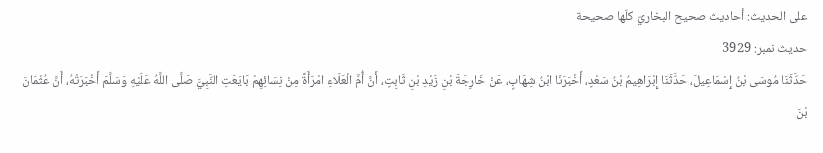على الحديث: أحاديث صحيح البخاريّ كلّها صحيحة
حدیث نمبر: 3929
حَدَّثَنَا مُوسَى بْنُ إِسْمَاعِيلَ، حَدَّثَنَا إِبْرَاهِيمُ بْنُ سَعْدٍ، أَخْبَرَنَا ابْنُ شِهَابٍ، عَنْ خَارِجَةَ بْنِ زَيْدِ بْنِ ثَابِتٍ، أَنَّ أُمَّ الْعَلَاءِ امْرَأَةً مِنْ نِسَائِهِمْ بَايَعَتِ النَّبِيَّ صَلَّى اللَّهُ عَلَيْهِ وَسَلَّمَ أَخْبَرَتْهُ، أَنَّ عُثْمَانَ بْنَ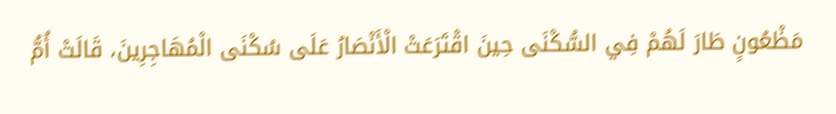مَظْعُونٍ طَارَ لَهُمْ فِي السُّكْنَى حِينَ اقْتَرَعَتْ الْأَنْصَارُ عَلَى سُكْنَى الْمُهَاجِرِينَ، قَالَتْ أُمُّ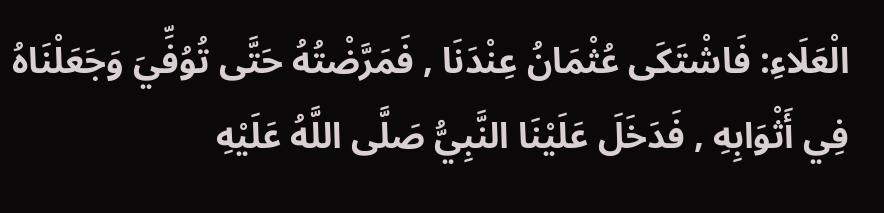الْعَلَاءِ: فَاشْتَكَى عُثْمَانُ عِنْدَنَا , فَمَرَّضْتُهُ حَتَّى تُوُفِّيَ وَجَعَلْنَاهُ فِي أَثْوَابِهِ , فَدَخَلَ عَلَيْنَا النَّبِيُّ صَلَّى اللَّهُ عَلَيْهِ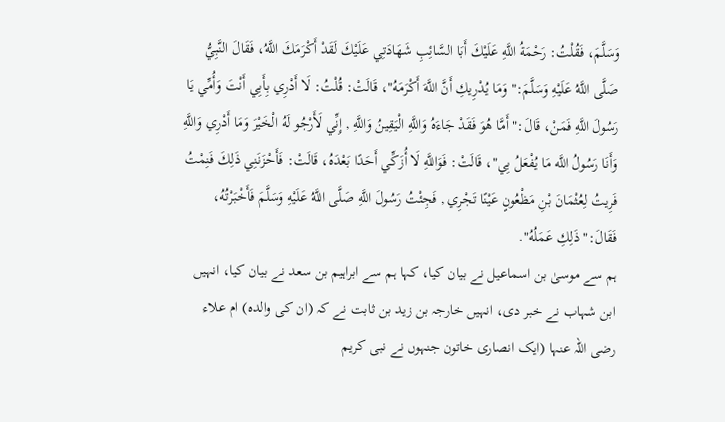وَسَلَّمَ، فَقُلْتُ: رَحْمَةُ اللَّهِ عَلَيْكَ أَبَا السَّائِبِ شَهَادَتِي عَلَيْكَ لَقَدْ أَكْرَمَكَ اللَّهُ، فَقَالَ النَّبِيُّ صَلَّى اللَّهُ عَلَيْهِ وَسَلَّمَ:" وَمَا يُدْرِيكِ أَنَّ اللَّهَ أَكْرَمَهُ"، قَالَتْ: قُلْتُ: لَا أَدْرِي بِأَبِي أَنْتَ وَأُمِّي يَا رَسُولَ اللَّهِ فَمَنْ، قَالَ:" أَمَّا هُوَ فَقَدْ جَاءَهُ وَاللَّهِ الْيَقِينُ وَاللَّهِ , إِنِّي لَأَرْجُو لَهُ الْخَيْرَ وَمَا أَدْرِي وَاللَّهِ وَأَنَا رَسُولُ اللَّه مَا يُفْعَلُ بِي"، قَالَتْ: فَوَاللَّهِ لَا أُزَكِّي أَحَدًا بَعْدَهُ، قَالَتْ: فَأَحْزَنَنِي ذَلِكَ فَنِمْتُ فَرِيتُ لِعُثْمَانَ بْنِ مَظْعُونٍ عَيْنًا تَجْرِي , فَجِئْتُ رَسُولَ اللَّهِ صَلَّى اللَّهُ عَلَيْهِ وَسَلَّمَ فَأَخْبَرْتُهُ، فَقَالَ:" ذَلِكِ عَمَلُهُ".
ہم سے موسیٰ بن اسماعیل نے بیان کیا، کہا ہم سے ابراہیم بن سعد نے بیان کیا، انہیں ابن شہاب نے خبر دی، انہیں خارجہ بن زید بن ثابت نے کہ (ان کی والدہ) ام علاء رضی اللہ عنہا (ایک انصاری خاتون جنہوں نے نبی کریم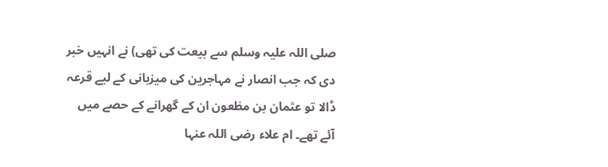صلی اللہ علیہ وسلم سے بیعت کی تھی) نے انہیں خبر دی کہ جب انصار نے مہاجرین کی میزبانی کے لیے قرعہ ڈالا تو عثمان بن مظعون ان کے گھرانے کے حصے میں آئے تھے۔ ام علاء رضی اللہ عنہا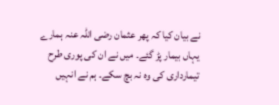نے بیان کیا کہ پھر عثمان رضی اللہ عنہ ہمارے یہاں بیمار پڑ گئے۔ میں نے ان کی پوری طرح تیمارداری کی وہ نہ بچ سکے۔ ہم نے انہیں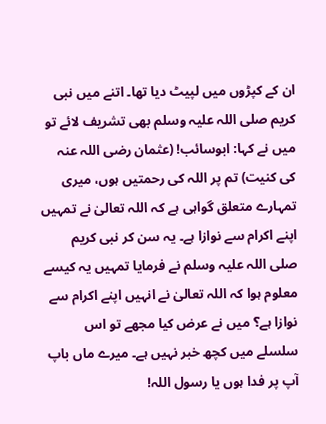ان کے کپڑوں میں لپیٹ دیا تھا۔ اتنے میں نبی کریم صلی اللہ علیہ وسلم بھی تشریف لائے تو میں نے کہا: ابوسائب! (عثمان رضی اللہ عنہ کی کنیت) تم پر اللہ کی رحمتیں ہوں، میری تمہارے متعلق گواہی ہے کہ اللہ تعالیٰ نے تمہیں اپنے اکرام سے نوازا ہے۔ یہ سن کر نبی کریم صلی اللہ علیہ وسلم نے فرمایا تمہیں یہ کیسے معلوم ہوا کہ اللہ تعالیٰ نے انہیں اپنے اکرام سے نوازا ہے؟ میں نے عرض کیا مجھے تو اس سلسلے میں کچھ خبر نہیں ہے۔ میرے ماں باپ آپ پر فدا ہوں یا رسول اللہ!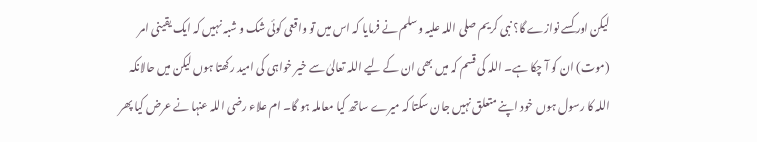لیکن اور کسے نوازے گا؟ نبی کریم صلی اللہ علیہ وسلم نے فرمایا کہ اس میں تو واقعی کوئی شک و شبہ نہیں کہ ایک یقینی امر (موت) ان کو آ چکا ہے۔ اللہ کی قسم کہ میں بھی ان کے لیے اللہ تعالیٰ سے خیر خواہی کی امید رکھتا ہوں لیکن میں حالانکہ اللہ کا رسول ہوں خود اپنے متعلق نہیں جان سکتا کہ میرے ساتھ کیا معاملہ ہو گا۔ ام علاء رضی اللہ عنہا نے عرض کیا پھر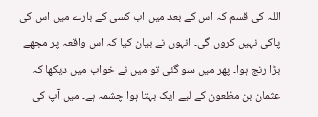اللہ کی قسم کہ اس کے بعد میں اب کسی کے بارے میں اس کی پاکی نہیں کروں گی۔ انہوں نے بیان کیا کہ اس واقعہ پر مجھے بڑا رنج ہوا۔ پھر میں سو گئی تو میں نے خواب میں دیکھا کہ عثمان بن مظعون کے لیے ایک بہتا ہوا چشمہ ہے۔ میں آپ کی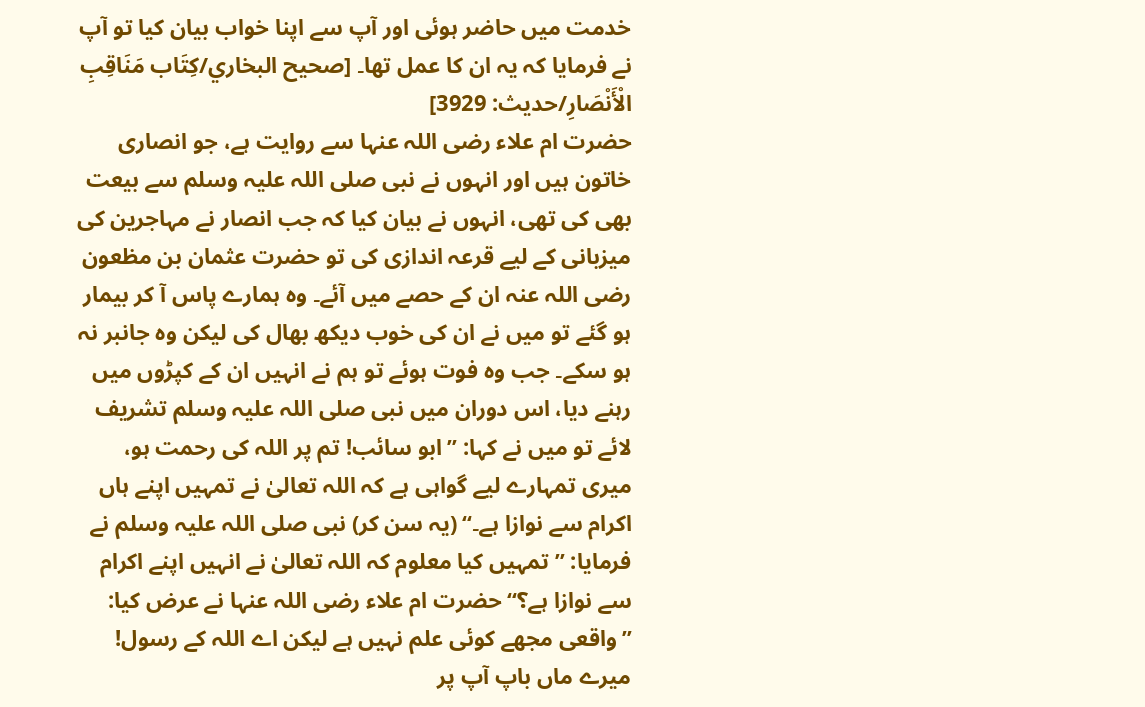خدمت میں حاضر ہوئی اور آپ سے اپنا خواب بیان کیا تو آپ نے فرمایا کہ یہ ان کا عمل تھا۔ [صحيح البخاري/كِتَاب مَنَاقِبِ الْأَنْصَارِ/حدیث: 3929]
حضرت ام علاء رضی اللہ عنہا سے روایت ہے، جو انصاری خاتون ہیں اور انہوں نے نبی صلی اللہ علیہ وسلم سے بیعت بھی کی تھی، انہوں نے بیان کیا کہ جب انصار نے مہاجرین کی میزبانی کے لیے قرعہ اندازی کی تو حضرت عثمان بن مظعون رضی اللہ عنہ ان کے حصے میں آئے۔ وہ ہمارے پاس آ کر بیمار ہو گئے تو میں نے ان کی خوب دیکھ بھال کی لیکن وہ جانبر نہ ہو سکے۔ جب وہ فوت ہوئے تو ہم نے انہیں ان کے کپڑوں میں رہنے دیا، اس دوران میں نبی صلی اللہ علیہ وسلم تشریف لائے تو میں نے کہا: ”ابو سائب! تم پر اللہ کی رحمت ہو، میری تمہارے لیے گواہی ہے کہ اللہ تعالیٰ نے تمہیں اپنے ہاں اکرام سے نوازا ہے۔“ (یہ سن کر) نبی صلی اللہ علیہ وسلم نے فرمایا: ”تمہیں کیا معلوم کہ اللہ تعالیٰ نے انہیں اپنے اکرام سے نوازا ہے؟“ حضرت ام علاء رضی اللہ عنہا نے عرض کیا: ”واقعی مجھے کوئی علم نہیں ہے لیکن اے اللہ کے رسول! میرے ماں باپ آپ پر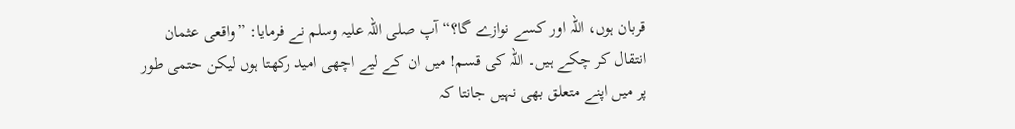قربان ہوں، اللہ اور کسے نوازے گا؟“ آپ صلی اللہ علیہ وسلم نے فرمایا: ”واقعی عثمان انتقال کر چکے ہیں۔ اللہ کی قسم! میں ان کے لیے اچھی امید رکھتا ہوں لیکن حتمی طور پر میں اپنے متعلق بھی نہیں جانتا کہ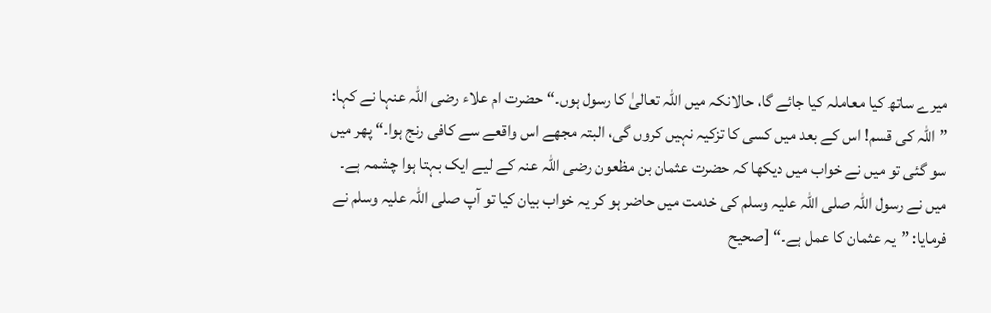میرے ساتھ کیا معاملہ کیا جائے گا، حالانکہ میں اللہ تعالیٰ کا رسول ہوں۔“ حضرت ام علاء رضی اللہ عنہا نے کہا: ”اللہ کی قسم! اس کے بعد میں کسی کا تزکیہ نہیں کروں گی، البتہ مجھے اس واقعے سے کافی رنج ہوا۔“ پھر میں سو گئی تو میں نے خواب میں دیکھا کہ حضرت عثمان بن مظعون رضی اللہ عنہ کے لیے ایک بہتا ہوا چشمہ ہے۔ میں نے رسول اللہ صلی اللہ علیہ وسلم کی خدمت میں حاضر ہو کر یہ خواب بیان کیا تو آپ صلی اللہ علیہ وسلم نے فرمایا: ”یہ عثمان کا عمل ہے۔“ [صحيح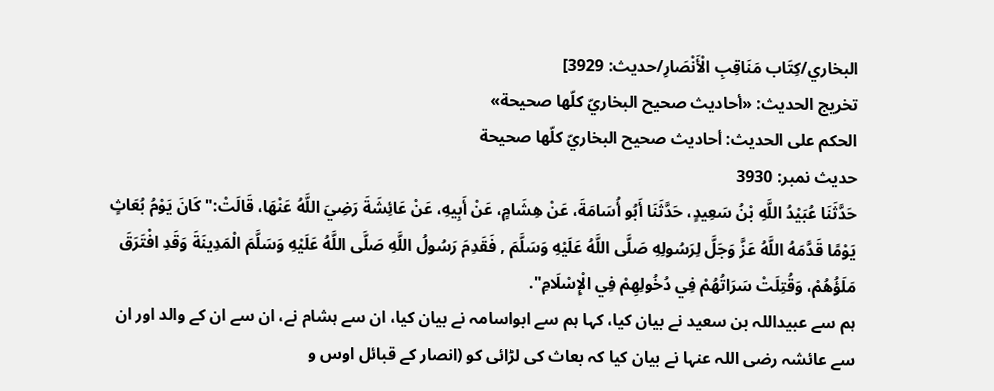البخاري/كِتَاب مَنَاقِبِ الْأَنْصَارِ/حدیث: 3929]
تخریج الحدیث: «أحاديث صحيح البخاريّ كلّها صحيحة»
الحكم على الحديث: أحاديث صحيح البخاريّ كلّها صحيحة
حدیث نمبر: 3930
حَدَّثَنَا عُبَيْدُ اللَّهِ بْنُ سَعِيدٍ، حَدَّثَنَا أَبُو أُسَامَةَ، عَنْ هِشَامٍ، عَنْ أَبِيهِ، عَنْ عَائِشَةَ رَضِيَ اللَّهُ عَنْهَا، قَالَتْ:" كَانَ يَوْمُ بُعَاثٍ يَوْمًا قَدَّمَهُ اللَّهُ عَزَّ وَجَلَّ لِرَسُولِهِ صَلَّى اللَّهُ عَلَيْهِ وَسَلَّمَ , فَقَدِمَ رَسُولُ اللَّهِ صَلَّى اللَّهُ عَلَيْهِ وَسَلَّمَ الْمَدِينَةَ وَقَدِ افْتَرَقَ مَلَؤُهُمْ، وَقُتِلَتْ سَرَاتُهُمْ فِي دُخُولِهِمْ فِي الْإِسْلَامِ".
ہم سے عبیداللہ بن سعید نے بیان کیا، کہا ہم سے ابواسامہ نے بیان کیا، ان سے ہشام نے، ان سے ان کے والد اور ان سے عائشہ رضی اللہ عنہا نے بیان کیا کہ بعاث کی لڑائی کو (انصار کے قبائل اوس و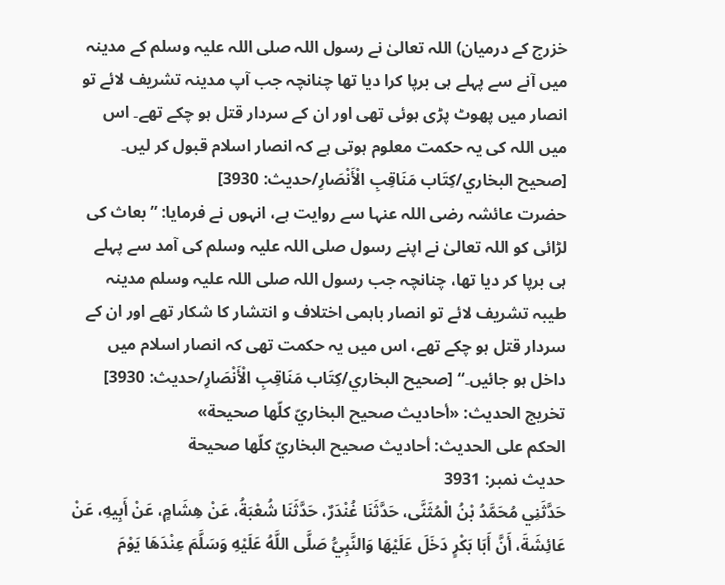خزرج کے درمیان) اللہ تعالیٰ نے رسول اللہ صلی اللہ علیہ وسلم کے مدینہ میں آنے سے پہلے ہی برپا کرا دیا تھا چنانچہ جب آپ مدینہ تشریف لائے تو انصار میں پھوٹ پڑی ہوئی تھی اور ان کے سردار قتل ہو چکے تھے۔ اس میں اللہ کی یہ حکمت معلوم ہوتی ہے کہ انصار اسلام قبول کر لیں۔ [صحيح البخاري/كِتَاب مَنَاقِبِ الْأَنْصَارِ/حدیث: 3930]
حضرت عائشہ رضی اللہ عنہا سے روایت ہے، انہوں نے فرمایا: ”بعاث کی لڑائی کو اللہ تعالیٰ نے اپنے رسول صلی اللہ علیہ وسلم کی آمد سے پہلے ہی برپا کر دیا تھا، چنانچہ جب رسول اللہ صلی اللہ علیہ وسلم مدینہ طیبہ تشریف لائے تو انصار باہمی اختلاف و انتشار کا شکار تھے اور ان کے سردار قتل ہو چکے تھے، اس میں یہ حکمت تھی کہ انصار اسلام میں داخل ہو جائیں۔“ [صحيح البخاري/كِتَاب مَنَاقِبِ الْأَنْصَارِ/حدیث: 3930]
تخریج الحدیث: «أحاديث صحيح البخاريّ كلّها صحيحة»
الحكم على الحديث: أحاديث صحيح البخاريّ كلّها صحيحة
حدیث نمبر: 3931
حَدَّثَنِي مُحَمَّدُ بْنُ الْمُثَنَّى، حَدَّثَنَا غُنْدَرٌ، حَدَّثَنَا شُعْبَةُ، عَنْ هِشَامٍ، عَنْ أَبِيهِ، عَنْ عَائِشَةَ، أَنَّ أَبَا بَكْرٍ دَخَلَ عَلَيْهَا وَالنَّبِيُّ صَلَّى اللَّهُ عَلَيْهِ وَسَلَّمَ عِنْدَهَا يَوْمَ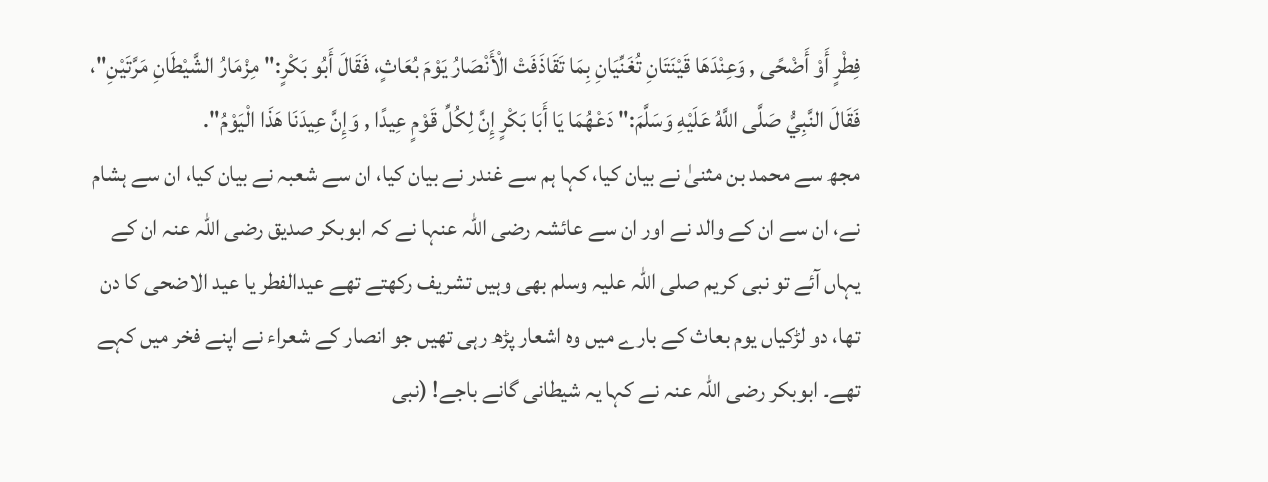فِطْرٍ أَوْ أَضْحًى , وَعِنْدَهَا قَيْنَتَانِ تُغَنِّيَانِ بِمَا تَقَاذَفَتْ الْأَنْصَارُ يَوْمَ بُعَاثٍ، فَقَالَ أَبُو بَكْرٍ:" مِزْمَارُ الشَّيْطَانِ مَرَّتَيْنِ"، فَقَالَ النَّبِيُّ صَلَّى اللَّهُ عَلَيْهِ وَسَلَّمَ:" دَعْهُمَا يَا أَبَا بَكْرٍ إِنَّ لِكُلِّ قَوْمٍ عِيدًا , وَإِنَّ عِيدَنَا هَذَا الْيَوْمُ".
مجھ سے محمد بن مثنیٰ نے بیان کیا، کہا ہم سے غندر نے بیان کیا، ان سے شعبہ نے بیان کیا، ان سے ہشام نے، ان سے ان کے والد نے اور ان سے عائشہ رضی اللہ عنہا نے کہ ابوبکر صدیق رضی اللہ عنہ ان کے یہاں آئے تو نبی کریم صلی اللہ علیہ وسلم بھی وہیں تشریف رکھتے تھے عیدالفطر یا عید الاضحی کا دن تھا، دو لڑکیاں یوم بعاث کے بارے میں وہ اشعار پڑھ رہی تھیں جو انصار کے شعراء نے اپنے فخر میں کہے تھے۔ ابوبکر رضی اللہ عنہ نے کہا یہ شیطانی گانے باجے! (نبی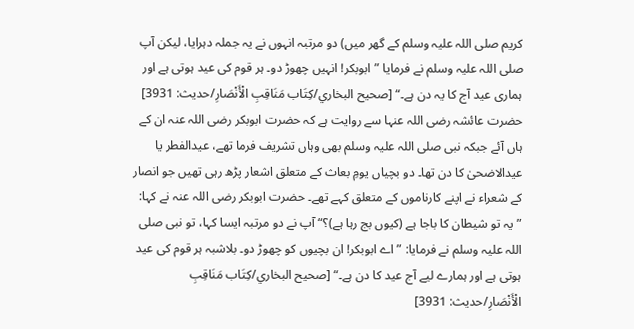کریم صلی اللہ علیہ وسلم کے گھر میں) دو مرتبہ انہوں نے یہ جملہ دہرایا، لیکن آپ صلی اللہ علیہ وسلم نے فرمایا ”ابوبکر! انہیں چھوڑ دو۔ ہر قوم کی عید ہوتی ہے اور ہماری عید آج کا یہ دن ہے۔“ [صحيح البخاري/كِتَاب مَنَاقِبِ الْأَنْصَارِ/حدیث: 3931]
حضرت عائشہ رضی اللہ عنہا سے روایت ہے کہ حضرت ابوبکر رضی اللہ عنہ ان کے ہاں آئے جبکہ نبی صلی اللہ علیہ وسلم بھی وہاں تشریف فرما تھے، عیدالفطر یا عیدالاضحیٰ کا دن تھا۔ دو بچیاں یومِ بعاث کے متعلق اشعار پڑھ رہی تھیں جو انصار کے شعراء نے اپنے کارناموں کے متعلق کہے تھے۔ حضرت ابوبکر رضی اللہ عنہ نے کہا: ”یہ تو شیطان کا باجا ہے (کیوں بج رہا ہے)؟“ آپ نے دو مرتبہ ایسا کہا، تو نبی صلی اللہ علیہ وسلم نے فرمایا: ”اے ابوبکر! ان بچیوں کو چھوڑ دو۔ بلاشبہ ہر قوم کی عید ہوتی ہے اور ہمارے لیے آج عید کا دن ہے۔“ [صحيح البخاري/كِتَاب مَنَاقِبِ الْأَنْصَارِ/حدیث: 3931]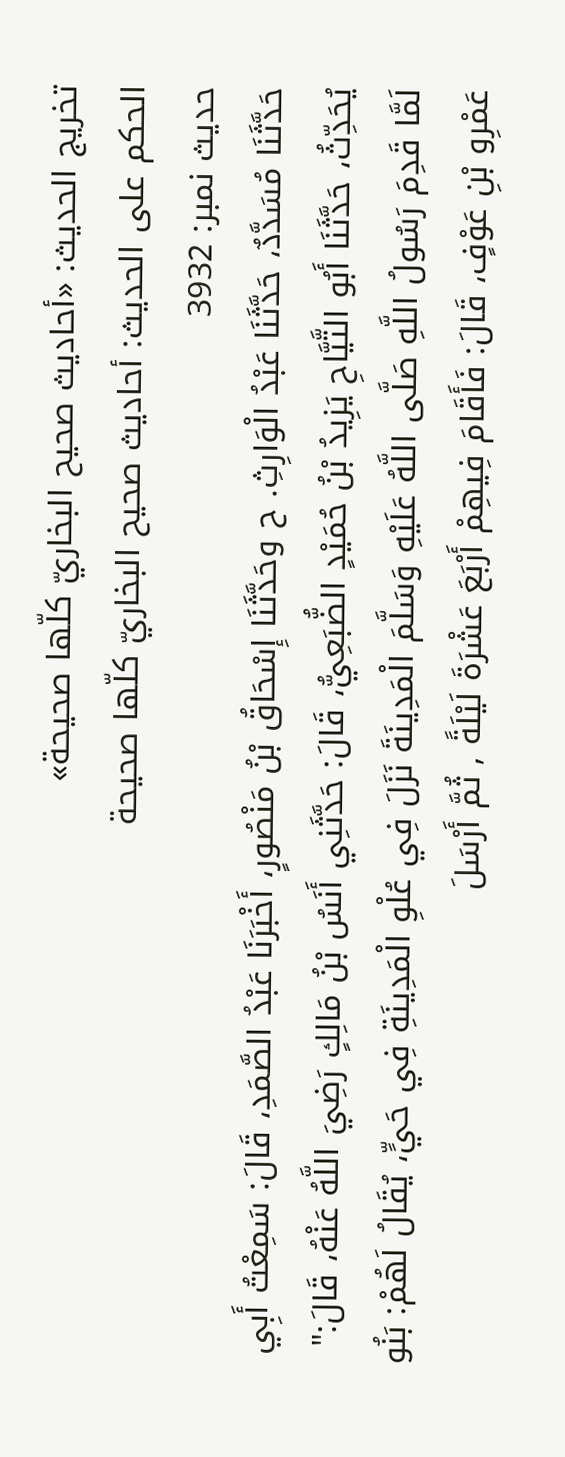تخریج الحدیث: «أحاديث صحيح البخاريّ كلّها صحيحة»
الحكم على الحديث: أحاديث صحيح البخاريّ كلّها صحيحة
حدیث نمبر: 3932
حَدَّثَنَا مُسَدَّدٌ، حَدَّثَنَا عَبْدُ الْوَارِثِ. ح وحَدَّثَنَا إِسْحَاقُ بْنُ مَنْصُورٍ، أَخْبَرَنَا عَبْدُ الصَّمَدِ، قَالَ: سَمِعْتُ أَبِي يُحَدِّثُ، حَدَّثَنَا أَبُو التَّيَّاحِ يَزِيدُ بْنُ حُمَيْدٍ الضُّبَعِيُّ، قَالَ: حَدَّثَنِي أَنَسُ بْنُ مَالِكٍ رَضِيَ اللَّهُ عَنْهُ، قَالَ:" لَمَّا قَدِمَ رَسُولُ اللَّهِ صَلَّى اللَّهُ عَلَيْهِ وَسَلَّمَ الْمَدِينَةَ نَزَلَ فِي عُلْوِ الْمَدِينَةِ فِي حَيٍّ، يُقَالُ لَهُمْ: بَنُو عَمْرِو بْنِ عَوْفٍ، قَالَ: فَأَقَامَ فِيهِمْ أَرْبَعَ عَشْرَةَ لَيْلَةً , ثُمَّ أَرْسَلَ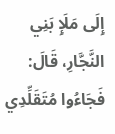إِلَى مَلَإِ بَنِي النَّجَّارِ، قَالَ: فَجَاءُوا مُتَقَلِّدِي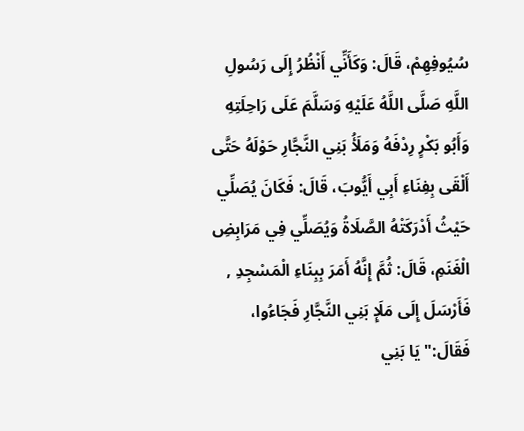سُيُوفِهِمْ، قَالَ: وَكَأَنِّي أَنْظُرُ إِلَى رَسُولِ اللَّهِ صَلَّى اللَّهُ عَلَيْهِ وَسَلَّمَ عَلَى رَاحِلَتِهِ وَأَبُو بَكْرٍ رِدْفَهُ وَمَلَأُ بَنِي النَّجَّارِ حَوْلَهُ حَتَّى أَلْقَى بِفِنَاءِ أَبِي أَيُّوبَ، قَالَ: فَكَانَ يُصَلِّي حَيْثُ أَدْرَكَتْهُ الصَّلَاةُ وَيُصَلِّي فِي مَرَابِضِ الْغَنَمِ، قَالَ: ثُمَّ إِنَّهُ أَمَرَ بِبِنَاءِ الْمَسْجِدِ , فَأَرْسَلَ إِلَى مَلَإِ بَنِي النَّجَّارِ فَجَاءُوا، فَقَالَ:" يَا بَنِي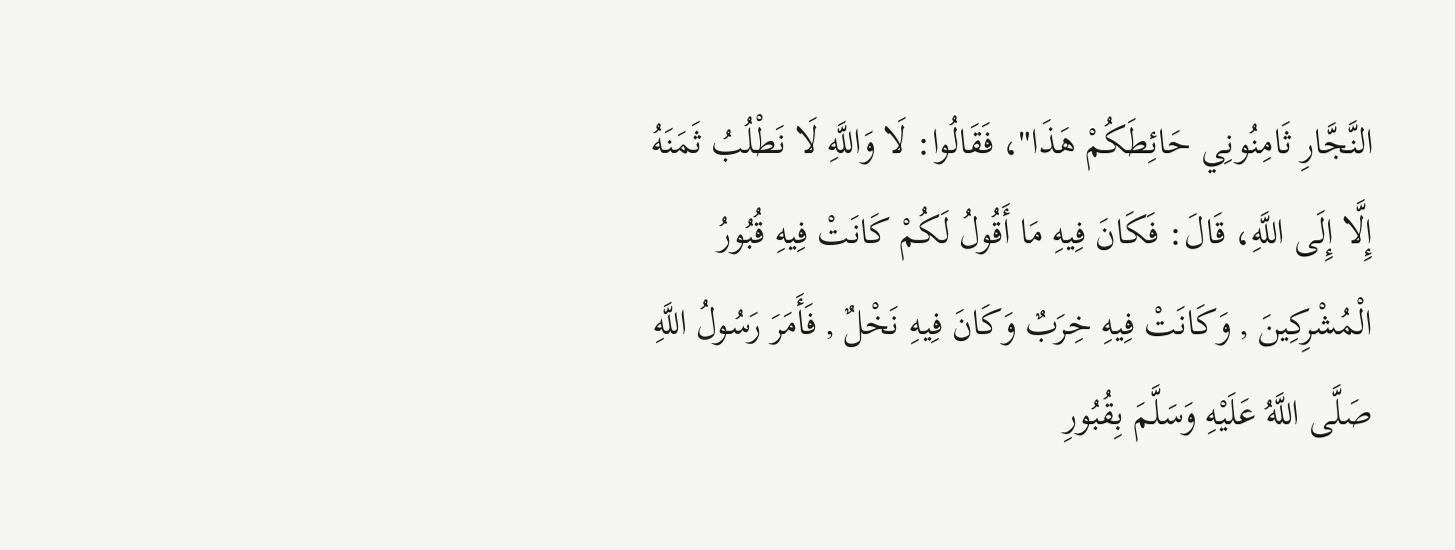النَّجَّارِ ثَامِنُونِي حَائِطَكُمْ هَذَا"، فَقَالُوا: لَا وَاللَّهِ لَا نَطْلُبُ ثَمَنَهُ إِلَّا إِلَى اللَّهِ، قَالَ: فَكَانَ فِيهِ مَا أَقُولُ لَكُمْ كَانَتْ فِيهِ قُبُورُ الْمُشْرِكِينَ , وَكَانَتْ فِيهِ خِرَبٌ وَكَانَ فِيهِ نَخْلٌ , فَأَمَرَ رَسُولُ اللَّهِ صَلَّى اللَّهُ عَلَيْهِ وَسَلَّمَ بِقُبُورِ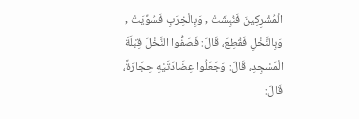الْمُشْرِكِينَ فَنُبِشَتْ , وَبِالْخِرَبِ فَسُوِّيَتْ , وَبِالنَّخْلِ فَقُطِعَ، قَالَ: فَصَفُّوا النَّخْلَ قِبْلَةَ الْمَسْجِدِ، قَالَ: وَجَعَلُوا عِضَادَتَيْهِ حِجَارَةً، قَالَ: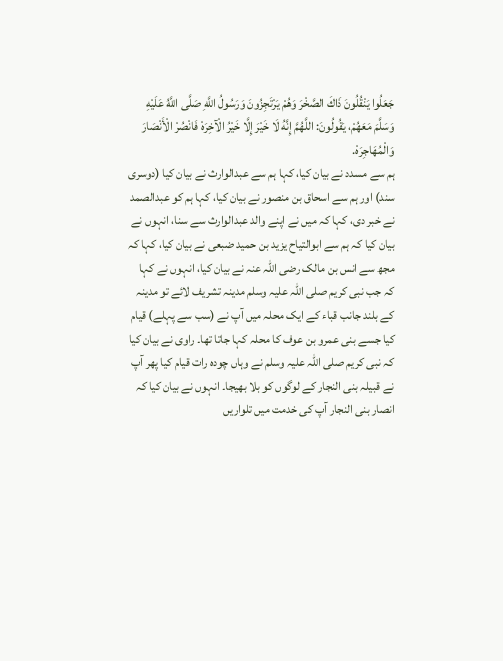جَعَلُوا يَنْقُلُونَ ذَاكَ الصَّخْرَ وَهُمْ يَرْتَجِزُونَ وَرَسُولُ اللَّهِ صَلَّى اللَّهُ عَلَيْهِ وَسَلَّمَ مَعَهُمْ، يَقُولُونَ: اللَّهُمَّ إِنَّهُ لَا خَيْرَ إِلَّا خَيْرُ الْآخِرَهْ فَانْصُرْ الْأَنْصَارَ وَالْمُهَاجِرَهْ.
ہم سے مسدد نے بیان کیا، کہا ہم سے عبدالوارث نے بیان کیا (دوسری سند) اور ہم سے اسحاق بن منصور نے بیان کیا، کہا ہم کو عبدالصمد نے خبر دی، کہا کہ میں نے اپنے والد عبدالوارث سے سنا، انہوں نے بیان کیا کہ ہم سے ابوالتیاح یزید بن حمید ضبعی نے بیان کیا، کہا کہ مجھ سے انس بن مالک رضی اللہ عنہ نے بیان کیا، انہوں نے کہا کہ جب نبی کریم صلی اللہ علیہ وسلم مدینہ تشریف لائے تو مدینہ کے بلند جانب قباء کے ایک محلہ میں آپ نے (سب سے پہلے) قیام کیا جسے بنی عمرو بن عوف کا محلہ کہا جاتا تھا۔ راوی نے بیان کیا کہ نبی کریم صلی اللہ علیہ وسلم نے وہاں چودہ رات قیام کیا پھر آپ نے قبیلہ بنی النجار کے لوگوں کو بلا بھیجا۔ انہوں نے بیان کیا کہ انصار بنی النجار آپ کی خدمت میں تلواریں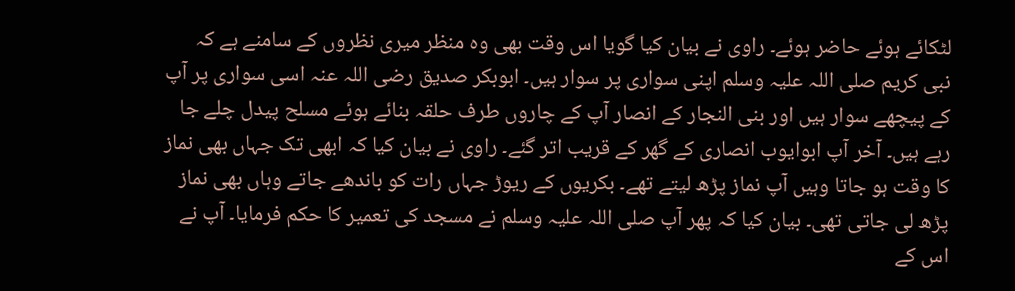لٹکائے ہوئے حاضر ہوئے۔ راوی نے بیان کیا گویا اس وقت بھی وہ منظر میری نظروں کے سامنے ہے کہ نبی کریم صلی اللہ علیہ وسلم اپنی سواری پر سوار ہیں۔ ابوبکر صدیق رضی اللہ عنہ اسی سواری پر آپ کے پیچھے سوار ہیں اور بنی النجار کے انصار آپ کے چاروں طرف حلقہ بنائے ہوئے مسلح پیدل چلے جا رہے ہیں۔ آخر آپ ابوایوب انصاری کے گھر کے قریب اتر گئے۔ راوی نے بیان کیا کہ ابھی تک جہاں بھی نماز کا وقت ہو جاتا وہیں آپ نماز پڑھ لیتے تھے۔ بکریوں کے ریوڑ جہاں رات کو باندھے جاتے وہاں بھی نماز پڑھ لی جاتی تھی۔ بیان کیا کہ پھر آپ صلی اللہ علیہ وسلم نے مسجد کی تعمیر کا حکم فرمایا۔ آپ نے اس کے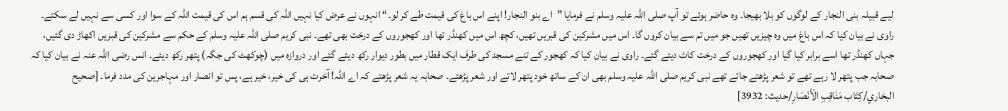لیے قبیلہ بنی النجار کے لوگوں کو بلا بھیجا۔ وہ حاضر ہوئے تو آپ صلی اللہ علیہ وسلم نے فرمایا ”اے بنو النجار! اپنے اس باغ کی قیمت طے کر لو۔“ انہوں نے عرض کیا نہیں اللہ کی قسم ہم اس کی قیمت اللہ کے سوا اور کسی سے نہیں لے سکتے۔ راوی نے بیان کیا کہ اس باغ میں وہ چیزیں تھیں جو میں تم سے بیان کروں گا۔ اس میں مشرکین کی قبریں تھیں، کچھ اس میں کھنڈر تھا اور کھجوروں کے درخت بھی تھے۔ نبی کریم صلی اللہ علیہ وسلم کے حکم سے مشرکین کی قبریں اکھاڑ دی گئیں، جہاں کھنڈر تھا اسے برابر کیا گیا اور کھجوروں کے درخت کاٹ دیئے گئے۔ راوی نے بیان کیا کہ کھجور کے تنے مسجد کی طرف ایک قطار میں بطور دیوار رکھ دیئے گئے اور دروازہ میں (چوکھٹ کی جگہ) پتھر رکھ دیئے۔ انس رضی اللہ عنہ نے بیان کیا کہ صحابہ جب پتھر لا رہے تھے تو شعر پڑھتے جاتے تھے نبی کریم صلی اللہ علیہ وسلم بھی ان کے ساتھ خود پتھر لاتے اور شعر پڑھتے۔ صحابہ یہ شعر پڑھتے کہ اے اللہ! آخرت ہی کی خیر، خیر ہے، پس تو انصار اور مہاجرین کی مدد فرما۔ [صحيح البخاري/كِتَاب مَنَاقِبِ الْأَنْصَارِ/حدیث: 3932]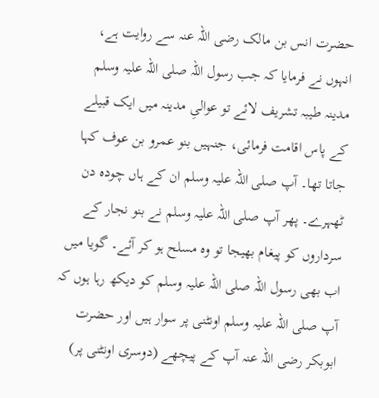حضرت انس بن مالک رضی اللہ عنہ سے روایت ہے، انہوں نے فرمایا کہ جب رسول اللہ صلی اللہ علیہ وسلم مدینہ طیبہ تشریف لائے تو عوالیِ مدینہ میں ایک قبیلے کے پاس اقامت فرمائی، جنہیں بنو عمرو بن عوف کہا جاتا تھا۔ آپ صلی اللہ علیہ وسلم ان کے ہاں چودہ دن ٹھہرے۔ پھر آپ صلی اللہ علیہ وسلم نے بنو نجار کے سرداروں کو پیغام بھیجا تو وہ مسلح ہو کر آئے۔ گویا میں اب بھی رسول اللہ صلی اللہ علیہ وسلم کو دیکھ رہا ہوں کہ آپ صلی اللہ علیہ وسلم اونٹنی پر سوار ہیں اور حضرت ابوبکر رضی اللہ عنہ آپ کے پیچھے (دوسری اونٹنی پر)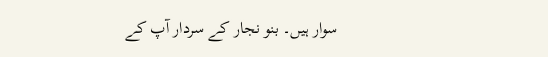سوار ہیں۔ بنو نجار کے سردار آپ کے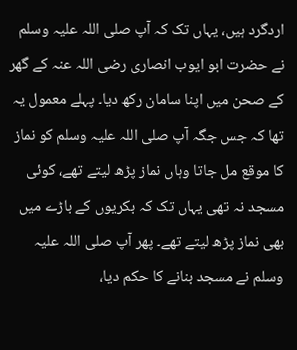اردگرد ہیں، یہاں تک کہ آپ صلی اللہ علیہ وسلم نے حضرت ابو ایوب انصاری رضی اللہ عنہ کے گھر کے صحن میں اپنا سامان رکھ دیا۔ پہلے معمول یہ تھا کہ جس جگہ آپ صلی اللہ علیہ وسلم کو نماز کا موقع مل جاتا وہاں نماز پڑھ لیتے تھے، کوئی مسجد نہ تھی یہاں تک کہ بکریوں کے باڑے میں بھی نماز پڑھ لیتے تھے۔ پھر آپ صلی اللہ علیہ وسلم نے مسجد بنانے کا حکم دیا،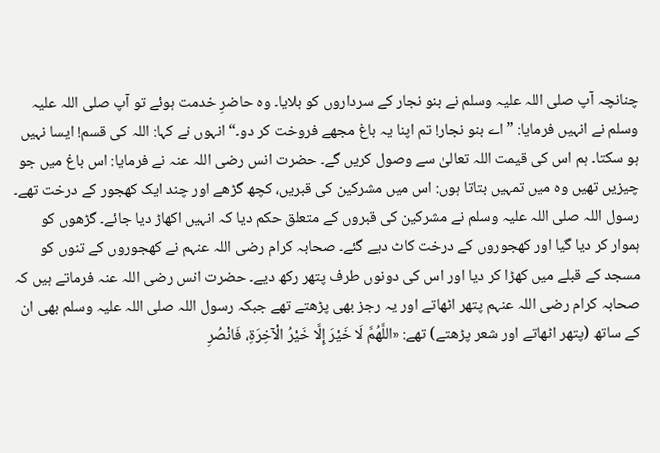چنانچہ آپ صلی اللہ علیہ وسلم نے بنو نجار کے سرداروں کو بلایا۔ وہ حاضرِ خدمت ہوئے تو آپ صلی اللہ علیہ وسلم نے انہیں فرمایا: ”اے بنو نجار! تم اپنا یہ باغ مجھے فروخت کر دو۔“ انہوں نے کہا: اللہ کی قسم! ایسا نہیں ہو سکتا۔ ہم اس کی قیمت اللہ تعالیٰ سے وصول کریں گے۔ حضرت انس رضی اللہ عنہ نے فرمایا: اس باغ میں جو چیزیں تھیں وہ میں تمہیں بتاتا ہوں: اس میں مشرکین کی قبریں، کچھ گڑھے اور چند ایک کھجور کے درخت تھے۔ رسول اللہ صلی اللہ علیہ وسلم نے مشرکین کی قبروں کے متعلق حکم دیا کہ انہیں اکھاڑ دیا جائے۔ گڑھوں کو ہموار کر دیا گیا اور کھجوروں کے درخت کاٹ دیے گئے۔ صحابہ کرام رضی اللہ عنہم نے کھجوروں کے تنوں کو مسجد کے قبلے میں کھڑا کر دیا اور اس کی دونوں طرف پتھر رکھ دیے۔ حضرت انس رضی اللہ عنہ فرماتے ہیں کہ صحابہ کرام رضی اللہ عنہم پتھر اٹھاتے اور یہ رجز بھی پڑھتے تھے جبکہ رسول اللہ صلی اللہ علیہ وسلم بھی ان کے ساتھ (پتھر اٹھاتے اور شعر پڑھتے) تھے: «اللَّهُمَّ لَا خَيْرَ إِلَّا خَيْرُ الْآخِرَةِ، فَانْصُرِ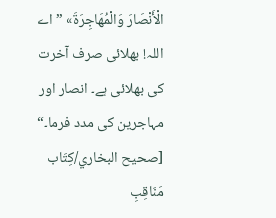الْأَنْصَارَ وَالْمُهَاجِرَةَ» ”اے اللہ! بھلائی صرف آخرت کی بھلائی ہے۔ انصار اور مہاجرین کی مدد فرما۔“ [صحيح البخاري/كِتَاب مَنَاقِبِ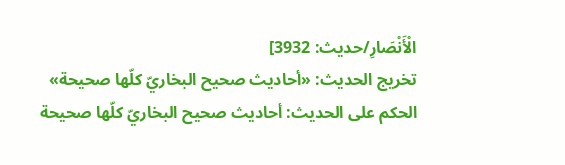الْأَنْصَارِ/حدیث: 3932]
تخریج الحدیث: «أحاديث صحيح البخاريّ كلّها صحيحة»
الحكم على الحديث: أحاديث صحيح البخاريّ كلّها صحيحة